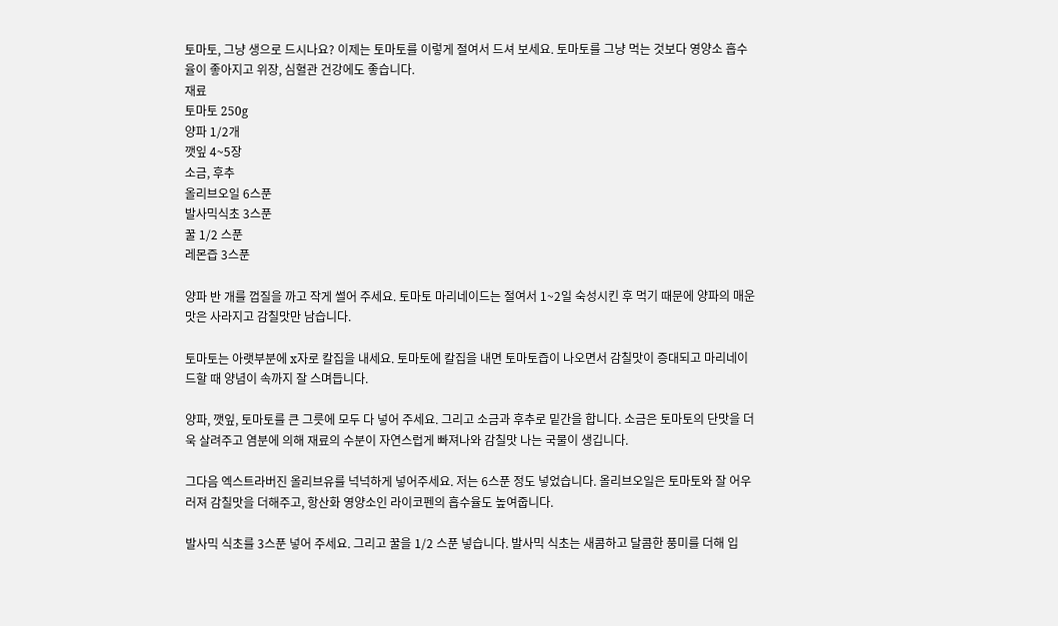토마토, 그냥 생으로 드시나요? 이제는 토마토를 이렇게 절여서 드셔 보세요. 토마토를 그냥 먹는 것보다 영양소 흡수율이 좋아지고 위장, 심혈관 건강에도 좋습니다.
재료
토마토 250g
양파 1/2개
깻잎 4~5장
소금, 후추
올리브오일 6스푼
발사믹식초 3스푼
꿀 1/2 스푼
레몬즙 3스푼

양파 반 개를 껍질을 까고 작게 썰어 주세요. 토마토 마리네이드는 절여서 1~2일 숙성시킨 후 먹기 때문에 양파의 매운맛은 사라지고 감칠맛만 남습니다.

토마토는 아랫부분에 x자로 칼집을 내세요. 토마토에 칼집을 내면 토마토즙이 나오면서 감칠맛이 증대되고 마리네이드할 때 양념이 속까지 잘 스며듭니다.

양파, 깻잎, 토마토를 큰 그릇에 모두 다 넣어 주세요. 그리고 소금과 후추로 밑간을 합니다. 소금은 토마토의 단맛을 더욱 살려주고 염분에 의해 재료의 수분이 자연스럽게 빠져나와 감칠맛 나는 국물이 생깁니다.

그다음 엑스트라버진 올리브유를 넉넉하게 넣어주세요. 저는 6스푼 정도 넣었습니다. 올리브오일은 토마토와 잘 어우러져 감칠맛을 더해주고, 항산화 영양소인 라이코펜의 흡수율도 높여줍니다.

발사믹 식초를 3스푼 넣어 주세요. 그리고 꿀을 1/2 스푼 넣습니다. 발사믹 식초는 새콤하고 달콤한 풍미를 더해 입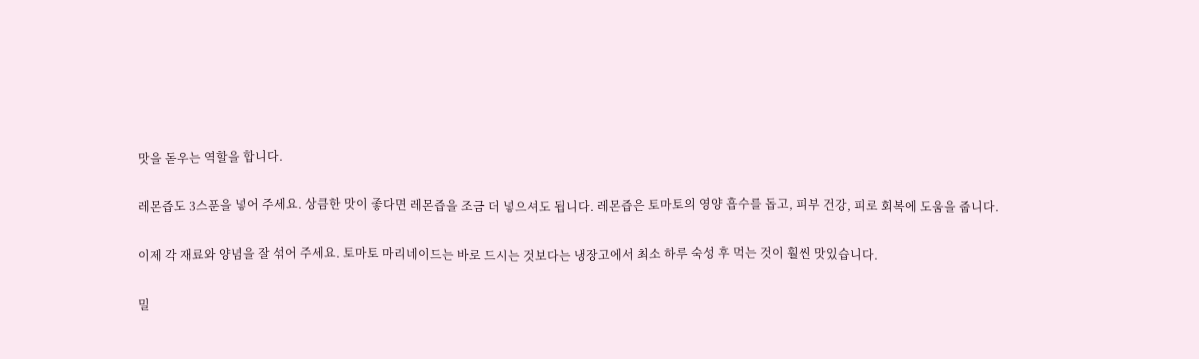맛을 돋우는 역할을 합니다.

레몬즙도 3스푼을 넣어 주세요. 상큼한 맛이 좋다면 레몬즙을 조금 더 넣으셔도 됩니다. 레몬즙은 토마토의 영양 흡수를 돕고, 피부 건강, 피로 회복에 도움을 줍니다.

이제 각 재료와 양념을 잘 섞어 주세요. 토마토 마리네이드는 바로 드시는 것보다는 냉장고에서 최소 하루 숙성 후 먹는 것이 훨씬 맛있습니다.

밀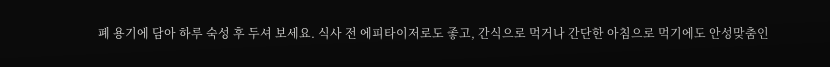폐 용기에 담아 하루 숙성 후 두셔 보세요. 식사 전 에피타이저로도 좋고, 간식으로 먹거나 간단한 아침으로 먹기에도 안성맞춤인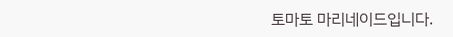토마토 마리네이드입니다.